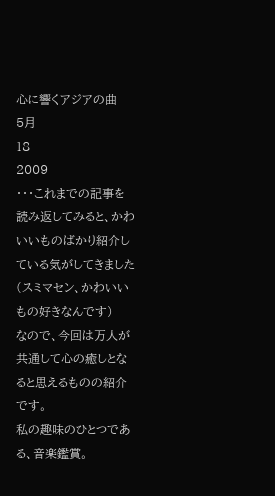心に響くアジアの曲
5月
18
2009
・・・これまでの記事を読み返してみると、かわいいものばかり紹介している気がしてきました(スミマセン、かわいいもの好きなんです)
なので、今回は万人が共通して心の癒しとなると思えるものの紹介です。
私の趣味のひとつである、音楽鑑賞。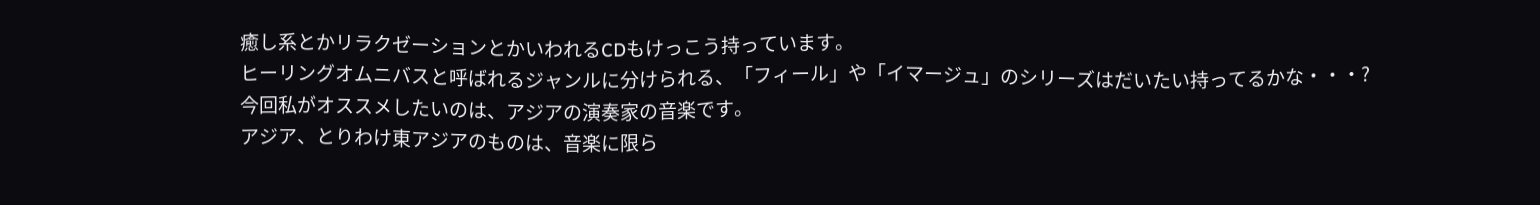癒し系とかリラクゼーションとかいわれるCDもけっこう持っています。
ヒーリングオムニバスと呼ばれるジャンルに分けられる、「フィール」や「イマージュ」のシリーズはだいたい持ってるかな・・・?
今回私がオススメしたいのは、アジアの演奏家の音楽です。
アジア、とりわけ東アジアのものは、音楽に限ら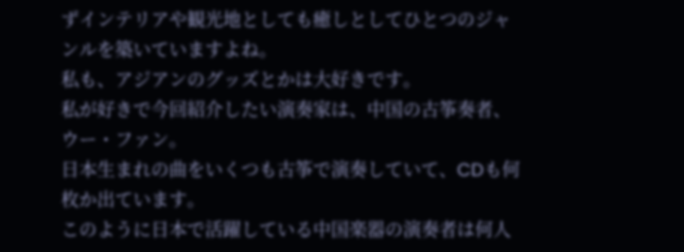ずインテリアや観光地としても癒しとしてひとつのジャンルを築いていますよね。
私も、アジアンのグッズとかは大好きです。
私が好きで今回紹介したい演奏家は、中国の古筝奏者、ウー・ファン。
日本生まれの曲をいくつも古筝で演奏していて、CDも何枚か出ています。
このように日本で活躍している中国楽器の演奏者は何人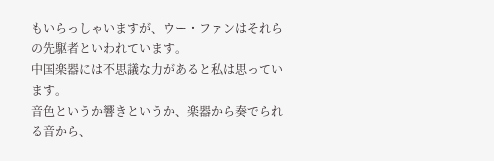もいらっしゃいますが、ウー・ファンはそれらの先駆者といわれています。
中国楽器には不思議な力があると私は思っています。
音色というか響きというか、楽器から奏でられる音から、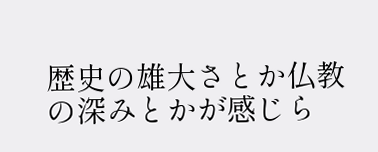歴史の雄大さとか仏教の深みとかが感じら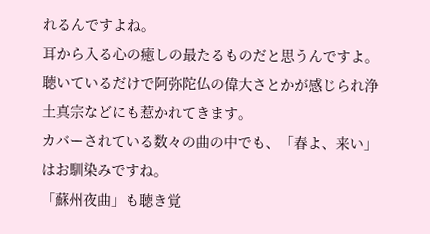れるんですよね。
耳から入る心の癒しの最たるものだと思うんですよ。
聴いているだけで阿弥陀仏の偉大さとかが感じられ浄土真宗などにも惹かれてきます。
カバーされている数々の曲の中でも、「春よ、来い」はお馴染みですね。
「蘇州夜曲」も聴き覚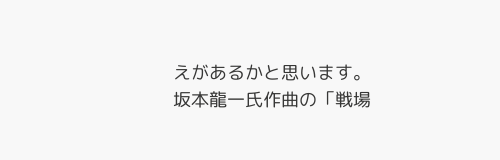えがあるかと思います。
坂本龍一氏作曲の「戦場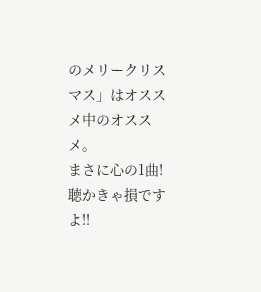のメリークリスマス」はオススメ中のオススメ。
まさに心の1曲!聴かきゃ損ですよ!!